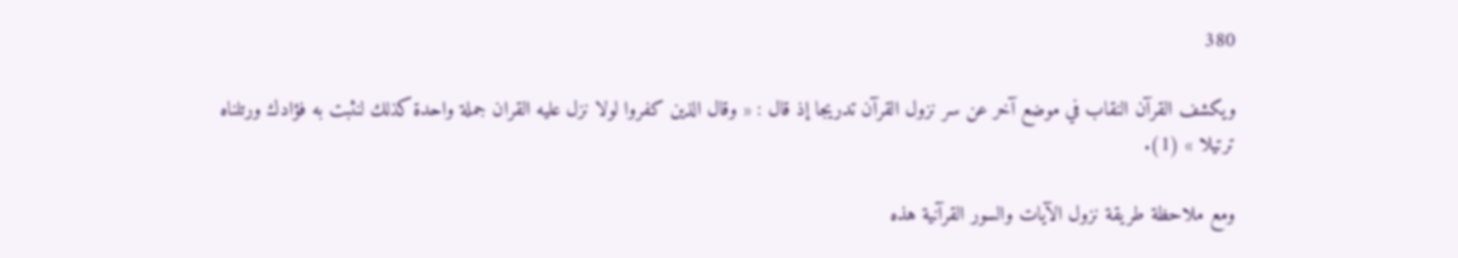380

ويكشف القرآن النقاب في موضع آخر عن سر نزول القرآن تدريجا إذ قال : « وقال الذين كفروا لولا نزل عليه القران جملة واحدة كذلك لنثبت به فؤادك ورتلناه ترتيلا » (1).

ومع ملاحظة طريقة نزول الآيات والسور القرآنية هذه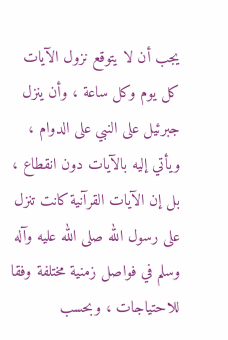يجب أن لا يتوقع نزول الآيات كل يوم وكل ساعة ، وأن ينزل جبرئيل على النبي على الدوام ، ويأتي إليه بالآيات دون انقطاع ، بل إن الآيات القرآنية كانت تنزل على رسول الله صلى الله عليه وآله وسلم في فواصل زمنية مختلفة وفقا للاحتياجات ، وبحسب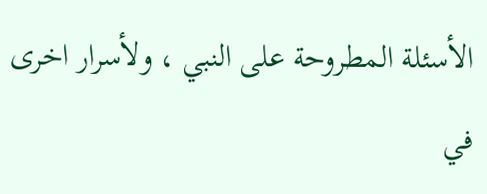الأسئلة المطروحة على النبي ، ولأسرار اخرى في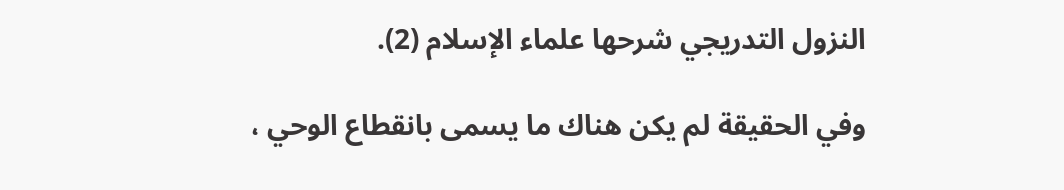النزول التدريجي شرحها علماء الإسلام (2).

وفي الحقيقة لم يكن هناك ما يسمى بانقطاع الوحي ،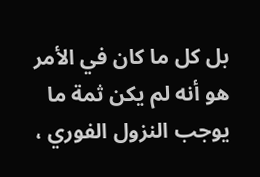بل كل ما كان في الأمر هو أنه لم يكن ثمة ما يوجب النزول الفوري ،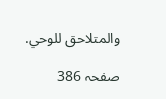والمتلاحق للوحي.

صفحہ 386